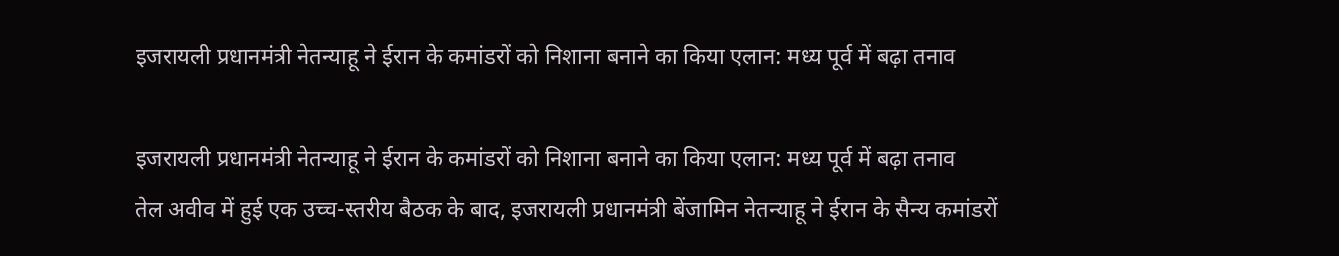इजरायली प्रधानमंत्री नेतन्याहू ने ईरान के कमांडरों को निशाना बनाने का किया एलान: मध्य पूर्व में बढ़ा तनाव

इजरायली प्रधानमंत्री नेतन्याहू ने ईरान के कमांडरों को निशाना बनाने का किया एलान: मध्य पूर्व में बढ़ा तनाव
तेल अवीव में हुई एक उच्च-स्तरीय बैठक के बाद, इजरायली प्रधानमंत्री बेंजामिन नेतन्याहू ने ईरान के सैन्य कमांडरों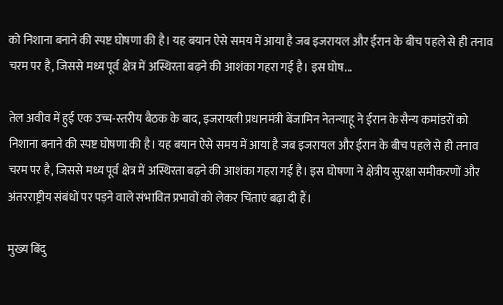को निशाना बनाने की स्पष्ट घोषणा की है। यह बयान ऐसे समय में आया है जब इजरायल और ईरान के बीच पहले से ही तनाव चरम पर है, जिससे मध्य पूर्व क्षेत्र में अस्थिरता बढ़ने की आशंका गहरा गई है। इस घोष...

तेल अवीव में हुई एक उच्च-स्तरीय बैठक के बाद, इजरायली प्रधानमंत्री बेंजामिन नेतन्याहू ने ईरान के सैन्य कमांडरों को निशाना बनाने की स्पष्ट घोषणा की है। यह बयान ऐसे समय में आया है जब इजरायल और ईरान के बीच पहले से ही तनाव चरम पर है, जिससे मध्य पूर्व क्षेत्र में अस्थिरता बढ़ने की आशंका गहरा गई है। इस घोषणा ने क्षेत्रीय सुरक्षा समीकरणों और अंतरराष्ट्रीय संबंधों पर पड़ने वाले संभावित प्रभावों को लेकर चिंताएं बढ़ा दी हैं।

मुख्य बिंदु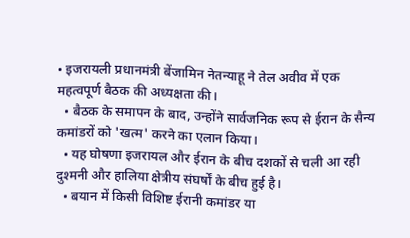• इजरायली प्रधानमंत्री बेंजामिन नेतन्याहू ने तेल अवीव में एक महत्वपूर्ण बैठक की अध्यक्षता की।
  • बैठक के समापन के बाद, उन्होंने सार्वजनिक रूप से ईरान के सैन्य कमांडरों को 'खत्म' करने का एलान किया।
  • यह घोषणा इजरायल और ईरान के बीच दशकों से चली आ रही दुश्मनी और हालिया क्षेत्रीय संघर्षों के बीच हुई है।
  • बयान में किसी विशिष्ट ईरानी कमांडर या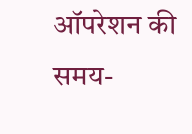ऑपरेशन की समय-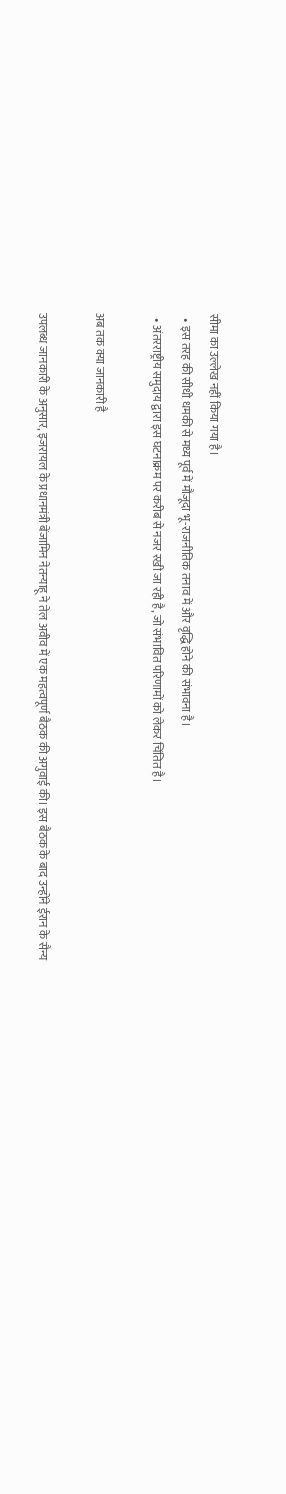सीमा का उल्लेख नहीं किया गया है।
  • इस तरह की सीधी धमकी से मध्य पूर्व में मौजूदा भू-राजनीतिक तनाव में और वृद्धि होने की संभावना है।
  • अंतरराष्ट्रीय समुदाय द्वारा इस घटनाक्रम पर करीब से नजर रखी जा रही है, जो संभावित परिणामों को लेकर चिंतित है।

अब तक क्या जानकारी है

उपलब्ध जानकारी के अनुसार, इजरायल के प्रधानमंत्री बेंजामिन नेतन्याहू ने तेल अवीव में एक महत्वपूर्ण बैठक की अगुवाई की। इस बैठक के बाद उन्होंने ईरान के सैन्य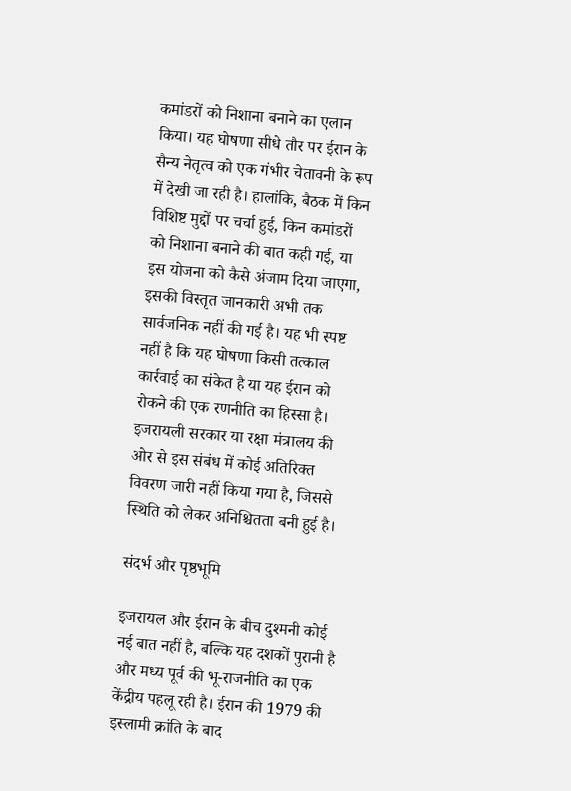कमांडरों को निशाना बनाने का एलान किया। यह घोषणा सीधे तौर पर ईरान के सैन्य नेतृत्व को एक गंभीर चेतावनी के रूप में देखी जा रही है। हालांकि, बैठक में किन विशिष्ट मुद्दों पर चर्चा हुई, किन कमांडरों को निशाना बनाने की बात कही गई, या इस योजना को कैसे अंजाम दिया जाएगा, इसकी विस्तृत जानकारी अभी तक सार्वजनिक नहीं की गई है। यह भी स्पष्ट नहीं है कि यह घोषणा किसी तत्काल कार्रवाई का संकेत है या यह ईरान को रोकने की एक रणनीति का हिस्सा है। इजरायली सरकार या रक्षा मंत्रालय की ओर से इस संबंध में कोई अतिरिक्त विवरण जारी नहीं किया गया है, जिससे स्थिति को लेकर अनिश्चितता बनी हुई है।

संदर्भ और पृष्ठभूमि

इजरायल और ईरान के बीच दुश्मनी कोई नई बात नहीं है, बल्कि यह दशकों पुरानी है और मध्य पूर्व की भू-राजनीति का एक केंद्रीय पहलू रही है। ईरान की 1979 की इस्लामी क्रांति के बाद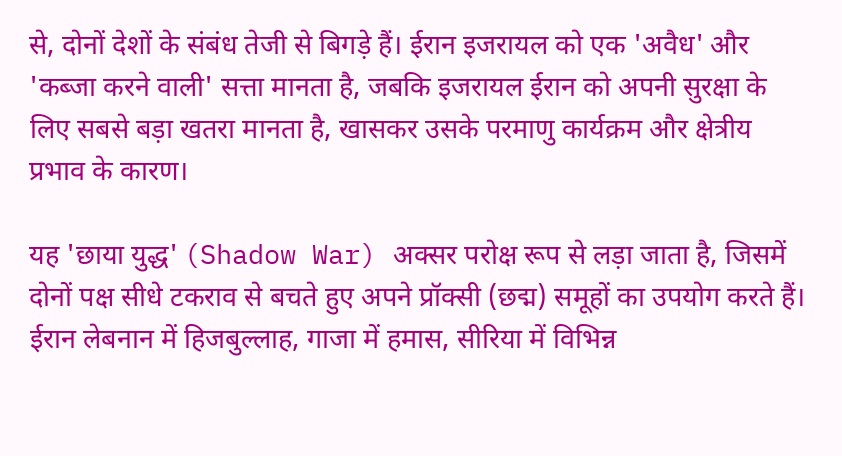से, दोनों देशों के संबंध तेजी से बिगड़े हैं। ईरान इजरायल को एक 'अवैध' और 'कब्जा करने वाली' सत्ता मानता है, जबकि इजरायल ईरान को अपनी सुरक्षा के लिए सबसे बड़ा खतरा मानता है, खासकर उसके परमाणु कार्यक्रम और क्षेत्रीय प्रभाव के कारण।

यह 'छाया युद्ध' (Shadow War) अक्सर परोक्ष रूप से लड़ा जाता है, जिसमें दोनों पक्ष सीधे टकराव से बचते हुए अपने प्रॉक्सी (छद्म) समूहों का उपयोग करते हैं। ईरान लेबनान में हिजबुल्लाह, गाजा में हमास, सीरिया में विभिन्न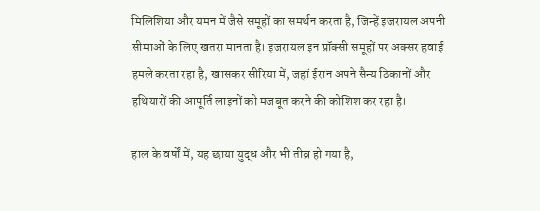मिलिशिया और यमन में जैसे समूहों का समर्थन करता है, जिन्हें इजरायल अपनी सीमाओं के लिए खतरा मानता है। इजरायल इन प्रॉक्सी समूहों पर अक्सर हवाई हमले करता रहा है, खासकर सीरिया में, जहां ईरान अपने सैन्य ठिकानों और हथियारों की आपूर्ति लाइनों को मजबूत करने की कोशिश कर रहा है।

हाल के वर्षों में, यह छाया युद्ध और भी तीव्र हो गया है,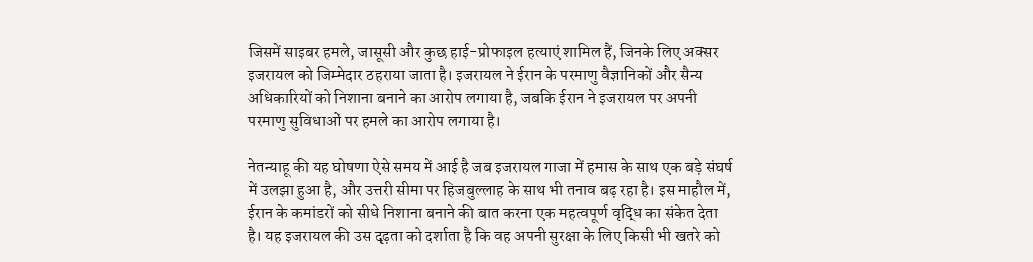जिसमें साइबर हमले, जासूसी और कुछ हाई-प्रोफाइल हत्याएं शामिल हैं, जिनके लिए अक्सर इजरायल को जिम्मेदार ठहराया जाता है। इजरायल ने ईरान के परमाणु वैज्ञानिकों और सैन्य अधिकारियों को निशाना बनाने का आरोप लगाया है, जबकि ईरान ने इजरायल पर अपनी परमाणु सुविधाओं पर हमले का आरोप लगाया है।

नेतन्याहू की यह घोषणा ऐसे समय में आई है जब इजरायल गाजा में हमास के साथ एक बड़े संघर्ष में उलझा हुआ है, और उत्तरी सीमा पर हिजबुल्लाह के साथ भी तनाव बढ़ रहा है। इस माहौल में, ईरान के कमांडरों को सीधे निशाना बनाने की बात करना एक महत्वपूर्ण वृद्धि का संकेत देता है। यह इजरायल की उस दृढ़ता को दर्शाता है कि वह अपनी सुरक्षा के लिए किसी भी खतरे को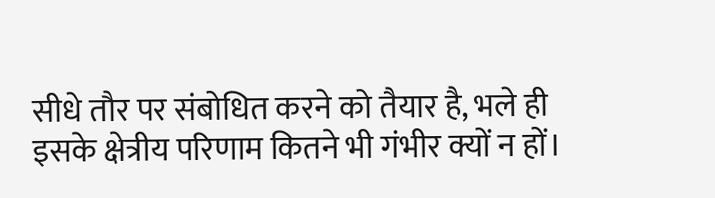सीधे तौर पर संबोधित करने को तैयार है, भले ही इसके क्षेत्रीय परिणाम कितने भी गंभीर क्यों न हों।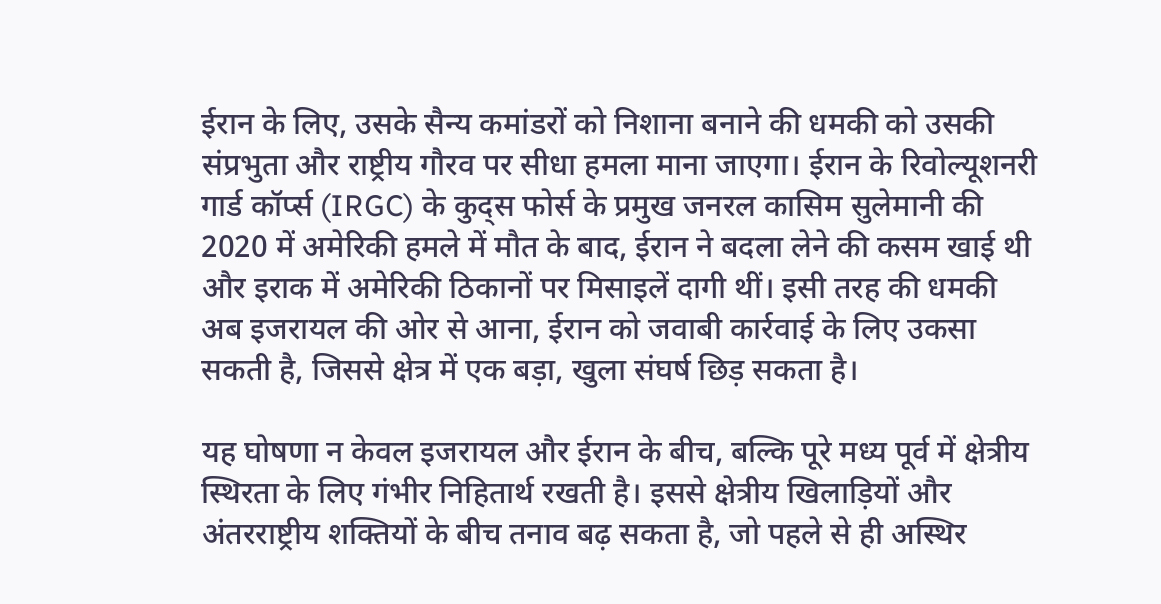ईरान के लिए, उसके सैन्य कमांडरों को निशाना बनाने की धमकी को उसकी संप्रभुता और राष्ट्रीय गौरव पर सीधा हमला माना जाएगा। ईरान के रिवोल्यूशनरी गार्ड कॉर्प्स (IRGC) के कुद्स फोर्स के प्रमुख जनरल कासिम सुलेमानी की 2020 में अमेरिकी हमले में मौत के बाद, ईरान ने बदला लेने की कसम खाई थी और इराक में अमेरिकी ठिकानों पर मिसाइलें दागी थीं। इसी तरह की धमकी अब इजरायल की ओर से आना, ईरान को जवाबी कार्रवाई के लिए उकसा सकती है, जिससे क्षेत्र में एक बड़ा, खुला संघर्ष छिड़ सकता है।

यह घोषणा न केवल इजरायल और ईरान के बीच, बल्कि पूरे मध्य पूर्व में क्षेत्रीय स्थिरता के लिए गंभीर निहितार्थ रखती है। इससे क्षेत्रीय खिलाड़ियों और अंतरराष्ट्रीय शक्तियों के बीच तनाव बढ़ सकता है, जो पहले से ही अस्थिर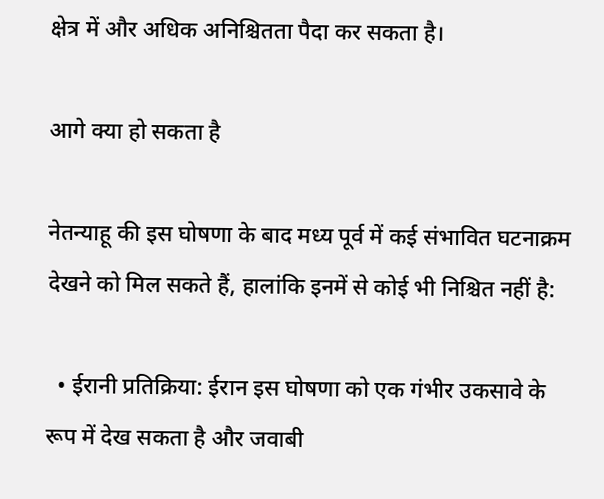क्षेत्र में और अधिक अनिश्चितता पैदा कर सकता है।

आगे क्या हो सकता है

नेतन्याहू की इस घोषणा के बाद मध्य पूर्व में कई संभावित घटनाक्रम देखने को मिल सकते हैं, हालांकि इनमें से कोई भी निश्चित नहीं है:

  • ईरानी प्रतिक्रिया: ईरान इस घोषणा को एक गंभीर उकसावे के रूप में देख सकता है और जवाबी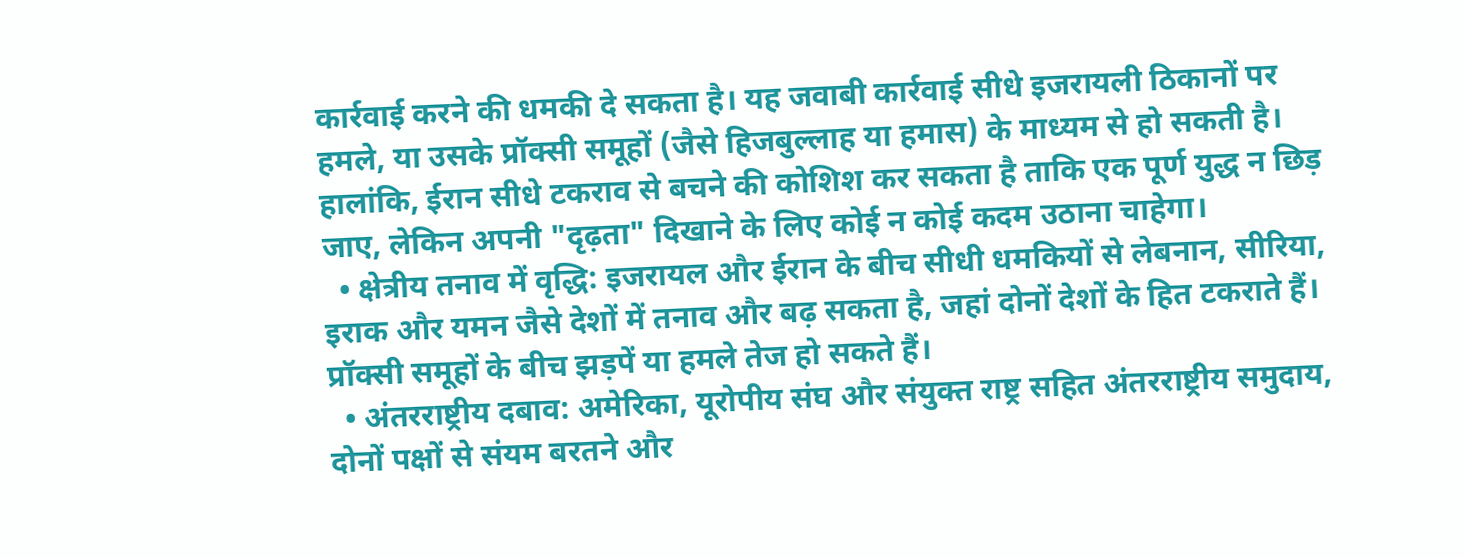कार्रवाई करने की धमकी दे सकता है। यह जवाबी कार्रवाई सीधे इजरायली ठिकानों पर हमले, या उसके प्रॉक्सी समूहों (जैसे हिजबुल्लाह या हमास) के माध्यम से हो सकती है। हालांकि, ईरान सीधे टकराव से बचने की कोशिश कर सकता है ताकि एक पूर्ण युद्ध न छिड़ जाए, लेकिन अपनी "दृढ़ता" दिखाने के लिए कोई न कोई कदम उठाना चाहेगा।
  • क्षेत्रीय तनाव में वृद्धि: इजरायल और ईरान के बीच सीधी धमकियों से लेबनान, सीरिया, इराक और यमन जैसे देशों में तनाव और बढ़ सकता है, जहां दोनों देशों के हित टकराते हैं। प्रॉक्सी समूहों के बीच झड़पें या हमले तेज हो सकते हैं।
  • अंतरराष्ट्रीय दबाव: अमेरिका, यूरोपीय संघ और संयुक्त राष्ट्र सहित अंतरराष्ट्रीय समुदाय, दोनों पक्षों से संयम बरतने और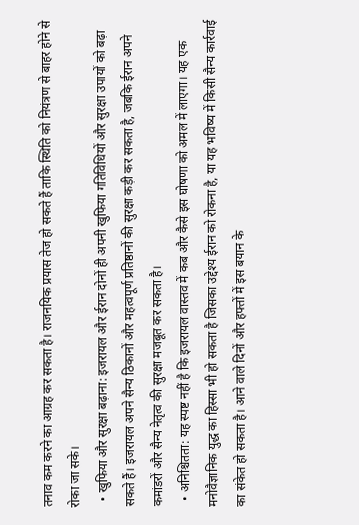तनाव कम करने का आग्रह कर सकता है। राजनयिक प्रयास तेज हो सकते हैं ताकि स्थिति को नियंत्रण से बाहर होने से रोका जा सके।
  • खुफिया और सुरक्षा बढ़ाना: इजरायल और ईरान दोनों ही अपनी खुफिया गतिविधियों और सुरक्षा उपायों को बढ़ा सकते हैं। इजरायल अपने सैन्य ठिकानों और महत्वपूर्ण प्रतिष्ठानों की सुरक्षा कड़ी कर सकता है, जबकि ईरान अपने कमांडरों और सैन्य नेतृत्व की सुरक्षा मजबूत कर सकता है।
  • अनिश्चितता: यह स्पष्ट नहीं है कि इजरायल वास्तव में कब और कैसे इस घोषणा को अमल में लाएगा। यह एक मनोवैज्ञानिक युद्ध का हिस्सा भी हो सकता है जिसका उद्देश्य ईरान को रोकना है, या यह भविष्य में किसी सैन्य कार्रवाई का संकेत हो सकता है। आने वाले दिनों और हफ्तों में इस बयान के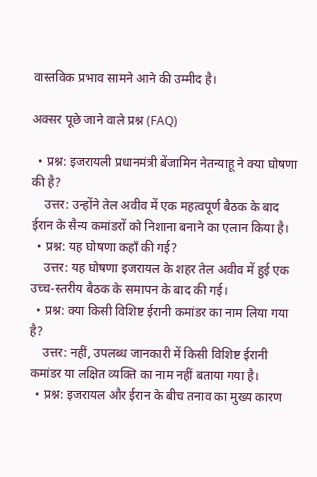वास्तविक प्रभाव सामने आने की उम्मीद है।

अक्सर पूछे जाने वाले प्रश्न (FAQ)

  • प्रश्न: इजरायली प्रधानमंत्री बेंजामिन नेतन्याहू ने क्या घोषणा की है?
    उत्तर: उन्होंने तेल अवीव में एक महत्वपूर्ण बैठक के बाद ईरान के सैन्य कमांडरों को निशाना बनाने का एलान किया है।
  • प्रश्न: यह घोषणा कहाँ की गई?
    उत्तर: यह घोषणा इजरायल के शहर तेल अवीव में हुई एक उच्च-स्तरीय बैठक के समापन के बाद की गई।
  • प्रश्न: क्या किसी विशिष्ट ईरानी कमांडर का नाम लिया गया है?
    उत्तर: नहीं, उपलब्ध जानकारी में किसी विशिष्ट ईरानी कमांडर या लक्षित व्यक्ति का नाम नहीं बताया गया है।
  • प्रश्न: इजरायल और ईरान के बीच तनाव का मुख्य कारण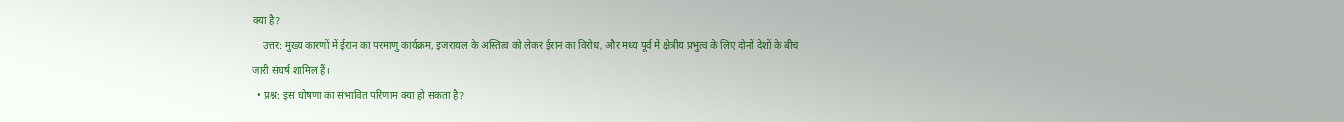क्या है?
    उत्तर: मुख्य कारणों में ईरान का परमाणु कार्यक्रम, इजरायल के अस्तित्व को लेकर ईरान का विरोध, और मध्य पूर्व में क्षेत्रीय प्रभुत्व के लिए दोनों देशों के बीच जारी संघर्ष शामिल हैं।
  • प्रश्न: इस घोषणा का संभावित परिणाम क्या हो सकता है?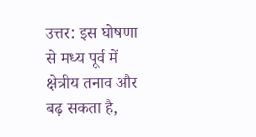उत्तर: इस घोषणा से मध्य पूर्व में क्षेत्रीय तनाव और बढ़ सकता है,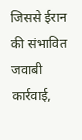जिससे ईरान की संभावित जवाबी कार्रवाई,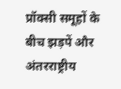प्रॉक्सी समूहों के बीच झड़पें और अंतरराष्ट्रीय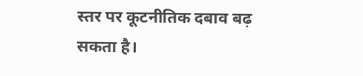स्तर पर कूटनीतिक दबाव बढ़ सकता है।